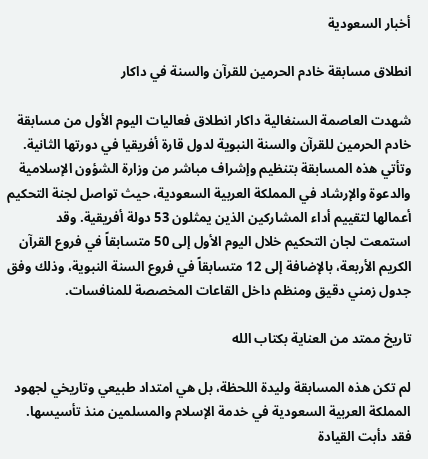أخبار السعودية

انطلاق مسابقة خادم الحرمين للقرآن والسنة في داكار

شهدت العاصمة السنغالية داكار انطلاق فعاليات اليوم الأول من مسابقة خادم الحرمين للقرآن والسنة النبوية لدول قارة أفريقيا في دورتها الثانية. وتأتي هذه المسابقة بتنظيم وإشراف مباشر من وزارة الشؤون الإسلامية والدعوة والإرشاد في المملكة العربية السعودية، حيث تواصل لجنة التحكيم أعمالها لتقييم أداء المشاركين الذين يمثلون 53 دولة أفريقية. وقد استمعت لجان التحكيم خلال اليوم الأول إلى 50 متسابقاً في فروع القرآن الكريم الأربعة، بالإضافة إلى 12 متسابقاً في فروع السنة النبوية، وذلك وفق جدول زمني دقيق ومنظم داخل القاعات المخصصة للمنافسات.

تاريخ ممتد من العناية بكتاب الله

لم تكن هذه المسابقة وليدة اللحظة، بل هي امتداد طبيعي وتاريخي لجهود المملكة العربية السعودية في خدمة الإسلام والمسلمين منذ تأسيسها. فقد دأبت القيادة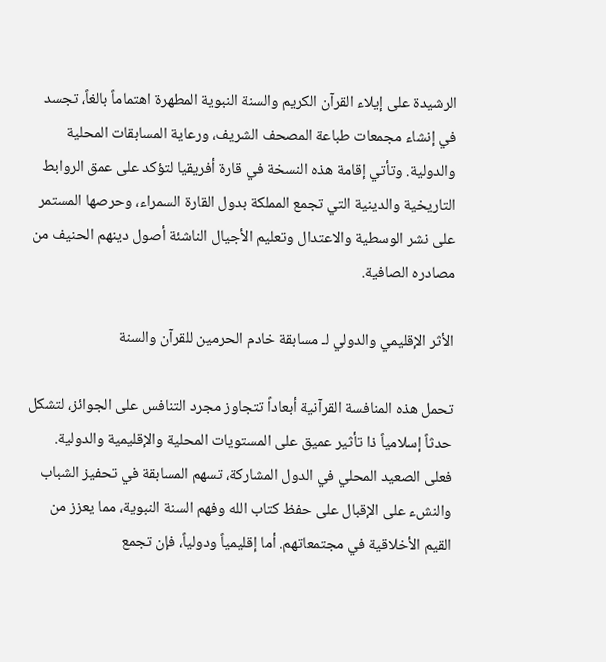الرشيدة على إيلاء القرآن الكريم والسنة النبوية المطهرة اهتماماً بالغاً، تجسد في إنشاء مجمعات طباعة المصحف الشريف، ورعاية المسابقات المحلية والدولية. وتأتي إقامة هذه النسخة في قارة أفريقيا لتؤكد على عمق الروابط التاريخية والدينية التي تجمع المملكة بدول القارة السمراء، وحرصها المستمر على نشر الوسطية والاعتدال وتعليم الأجيال الناشئة أصول دينهم الحنيف من مصادره الصافية.

الأثر الإقليمي والدولي لـ مسابقة خادم الحرمين للقرآن والسنة

تحمل هذه المنافسة القرآنية أبعاداً تتجاوز مجرد التنافس على الجوائز، لتشكل حدثاً إسلامياً ذا تأثير عميق على المستويات المحلية والإقليمية والدولية. فعلى الصعيد المحلي في الدول المشاركة، تسهم المسابقة في تحفيز الشباب والنشء على الإقبال على حفظ كتاب الله وفهم السنة النبوية، مما يعزز من القيم الأخلاقية في مجتمعاتهم. أما إقليمياً ودولياً، فإن تجمع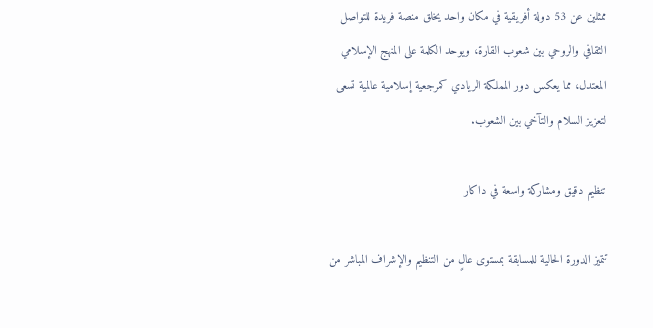ممثلين عن 53 دولة أفريقية في مكان واحد يخلق منصة فريدة للتواصل الثقافي والروحي بين شعوب القارة، ويوحد الكلمة على المنهج الإسلامي المعتدل، مما يعكس دور المملكة الريادي كمرجعية إسلامية عالمية تسعى لتعزيز السلام والتآخي بين الشعوب.

تنظيم دقيق ومشاركة واسعة في داكار

تتميز الدورة الحالية للمسابقة بمستوى عالٍ من التنظيم والإشراف المباشر من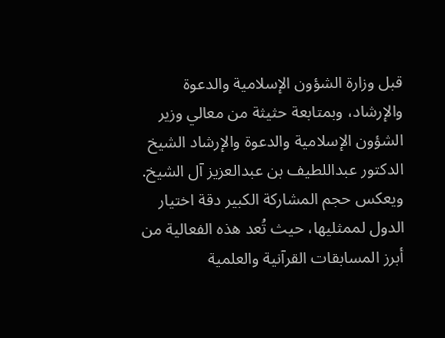قبل وزارة الشؤون الإسلامية والدعوة والإرشاد، وبمتابعة حثيثة من معالي وزير الشؤون الإسلامية والدعوة والإرشاد الشيخ الدكتور عبداللطيف بن عبدالعزيز آل الشيخ. ويعكس حجم المشاركة الكبير دقة اختيار الدول لممثليها، حيث تُعد هذه الفعالية من أبرز المسابقات القرآنية والعلمية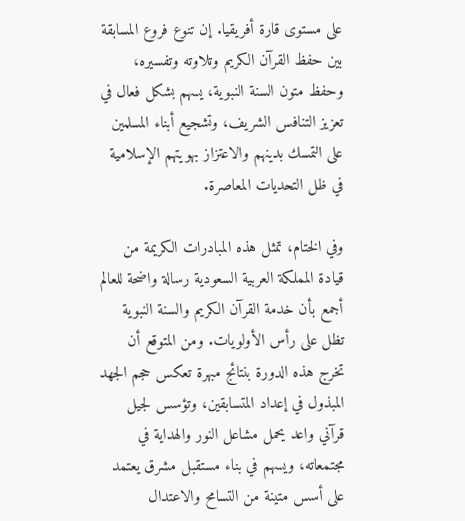على مستوى قارة أفريقيا. إن تنوع فروع المسابقة بين حفظ القرآن الكريم وتلاوته وتفسيره، وحفظ متون السنة النبوية، يسهم بشكل فعال في تعزيز التنافس الشريف، وتشجيع أبناء المسلمين على التمسك بدينهم والاعتزاز بهويتهم الإسلامية في ظل التحديات المعاصرة.

وفي الختام، تمثل هذه المبادرات الكريمة من قيادة المملكة العربية السعودية رسالة واضحة للعالم أجمع بأن خدمة القرآن الكريم والسنة النبوية تظل على رأس الأولويات. ومن المتوقع أن تخرج هذه الدورة بنتائج مبهرة تعكس حجم الجهد المبذول في إعداد المتسابقين، وتؤسس لجيل قرآني واعد يحمل مشاعل النور والهداية في مجتمعاته، ويسهم في بناء مستقبل مشرق يعتمد على أسس متينة من التسامح والاعتدال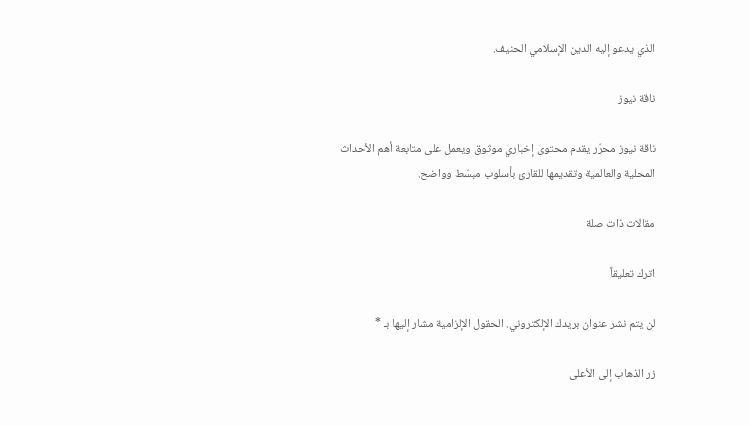الذي يدعو إليه الدين الإسلامي الحنيف.

ناقة نيوز

ناقة نيوز محرّر يقدم محتوى إخباري موثوق ويعمل على متابعة أهم الأحداث المحلية والعالمية وتقديمها للقارئ بأسلوب مبسّط وواضح.

مقالات ذات صلة

اترك تعليقاً

لن يتم نشر عنوان بريدك الإلكتروني. الحقول الإلزامية مشار إليها بـ *

زر الذهاب إلى الأعلى